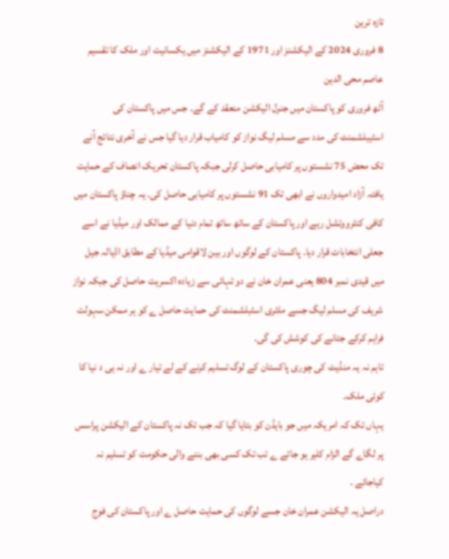تازہ ترین
8 فروری 2024 کے الیکشنز اور 1971 کے الیکشنز میں یکسانیت اور ملک کا تقسیم
عاصم محی الدین
آٹھ فروری کو پاکستان میں جنرل الیکشن منعقد کے گے۔ جس میں پاکستان کی اسٹیبلشمنٹ کی مدد سے مسلم لیگ نواز کو کامیاب قرار دیا گیا جس نے آخری نتائج آنے تک محض 75 نشستوں پر کامیابی حاصل کرلی جبکہ پاکستان تحریک انصاف کے حمایت یافتہ آزاد امیدواروں نے ابھی تک 91 نشستوں پر کامیابی حاصل کی۔ یہ چناؤ پاکستان میں کافی کنٹرووتشل رہے اور پاکستان کے ساتھ ساتھ تمام دنیا کے ممالک اور میڈیا نے اسے جعلی انتخابات قرار دیا۔ پاکستان کے لوگوں اور بین لاقوامی میڈیا کے مطابق اڈیالہ جیل میں قیدی نمبر 804 یعنی عمران خان نے دو تہائی سے زیادہ اکسریت حاصل کی جبکہ نواز شریف کی مسلم لیگ جسے ملٹری اسٹبلشمنٹ کی حمایت حاصل ے کو ہر ممکن سہولت فراہم کرکے جتانے کی کوشش کی گی۔
تاہم نہ یہ منڈیٹ کی چوری پاکستان کے لوگ تسلیم کرنے کے لے تیار ے اور نہ ہی د نیا کا کوئی ملک۔
یہاں تک کہ امریکہ میں جو بایڈن کو بتایا گیا کہ جب تک نہ پاکستان کے الیکشن پراسس پر لگاے گے الزام کلیر ہو جاتے ے تب تک کسی بھی بننے والی حکومت کو تسلیم نہ کیاجائے ۔
دراصل یہ الیکشن عمران خان جسے لوگوں کی حمایت حاصل ے اور پاکستان کی فوج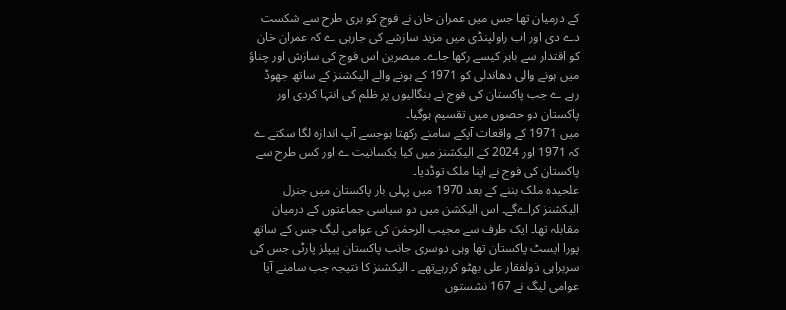کے درمیان تھا جس میں عمران خان نے فوج کو بری طرح سے شکست دے دی اور اب راولپنڈی میں مزید سازشے کی جارہی ے کہ عمران خان کو اقتدار سے باہر کیسے رکھا جاے۔ مبصرین اس فوج کی سازش اور چناؤ میں ہونے والی دھاندلی کو 1971 کے ہونے والے الیکشنز کے ساتھ جھوڈ رہے ے جب پاکستان کی فوج نے بنگالیوں پر ظلم کی انتہا کردی اور پاکستان دو حصوں میں تقسیم ہوگیا۔
میں 1971 کے واقعات آپکے سامنے رکھتا ہوجسے آپ اندازہ لگا سکتے ے کہ 1971 اور 2024 کے الیکشنز میں کیا یکسانیت ے اور کس طرح سے پاکستان کی فوج نے اپنا ملک توڈدیا۔
علحیدہ ملک بننے کے بعد 1970 میں پہلی بار پاکستان میں جنرل الیکشنز کراےگے۔ اس الیکشن میں دو سیاسی جماعتوں کے درمیان مقابلہ تھا۔ ایک طرف سے مجیب الرحمٰن کی عوامی لیگ جس کے ساتھ پورا ایسٹ پاکستان تھا وہی دوسری جانب پاکستان پیپلز پارٹی جس کی سربراہی ذولفقار علی بھٹو کررہےتھے ۔ الیکشنز کا نتیجہ جب سامنے آیا عوامی لیگ نے 167 نشستوں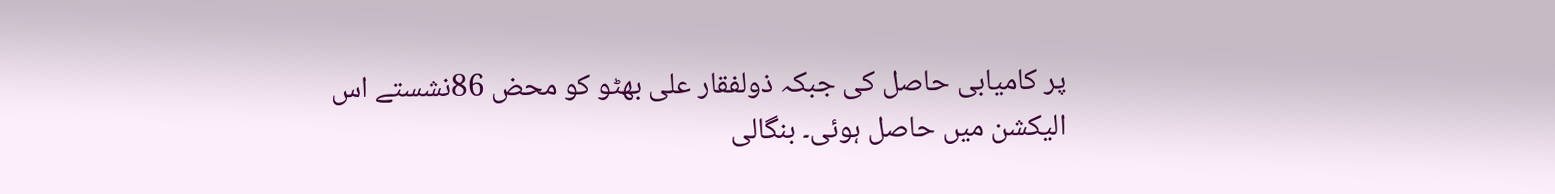پر کامیابی حاصل کی جبکہ ذولفقار علی بھٹو کو محض 86نشستے اس الیکشن میں حاصل ہوئی۔ بنگالی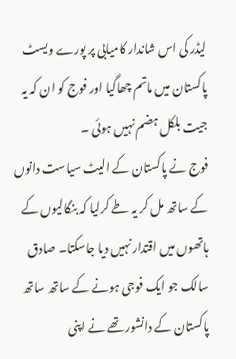لیڈر کی اس شاندار کامیابی پر پورے ویسٹ پاکستان میں ماتم چھاگیا اور فوج کو ان کہ یہ جیت بلکل ہضم نہیں ہوئی ۔
فوج نے پاکستان کے الیٹ سیاست دانوں کے ساتھ مل کر یہ طے کرلیا کہ بنگالیوں کے ہاتھوں میں اقتدار نہیں دیا جاسکتا۔ صادق سالک جو ایک فوجی ہونے کے ساتھ ساتھ پاکستان کے دانشور تھے نے اپنی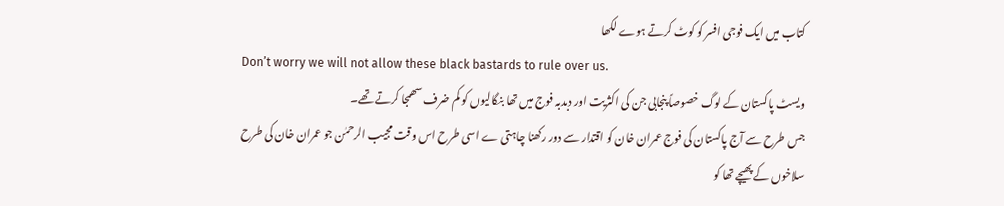کتاب میں ایک فوجی افسر کو کوٹ کرتے ہوے لکھا
Don’t worry we will not allow these black bastards to rule over us.
ویسٹ پاکستان کے لوگ خصوصاً پنجابی جن کی اکثریت اور دبدبہ فوج میں تھا بنگالیوں کو کم ضرف سھمجا کرتے تھے۔
جس طرح سے آج پاکستان کی فوج عمران خان کو اقتدار سے دور رکھنا چاہتی ے اسی طرح اس وقت مجیب الرحمٰن جو عمران خان کی طرح سلاخوں کے پھیچے تھا کو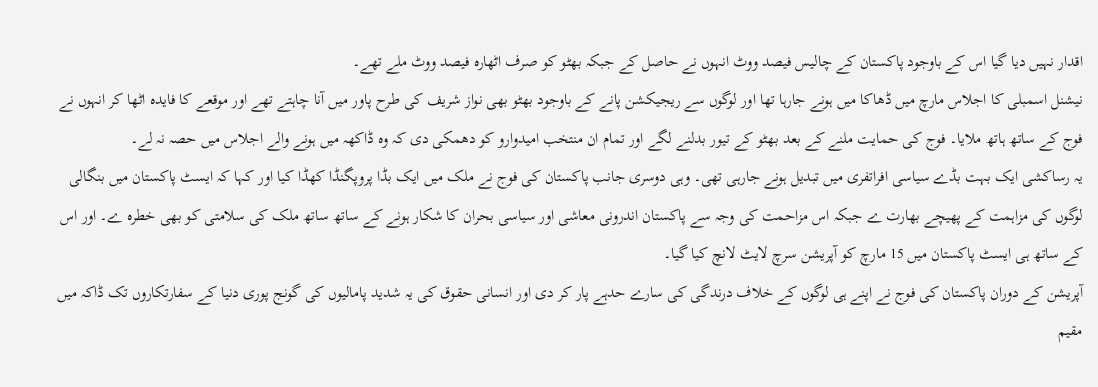اقدار نہیں دیا گیا اس کے باوجود پاکستان کے چالیس فیصد ووٹ انہوں نے حاصل کے جبکہ بھٹو کو صرف اٹھارہ فیصد ووٹ ملے تھے۔
نیشنل اسمبلی کا اجلاس مارچ میں ڈھاکا میں ہونے جارہا تھا اور لوگوں سے ریجیکشن پانے کے باوجود بھٹو بھی نواز شریف کی طرح پاور میں آنا چاہتے تھے اور موقعے کا فایدہ اٹھا کر انہوں نے فوج کے ساتھ ہاتھ ملایا۔ فوج کی حمایت ملنے کے بعد بھٹو کے تیور بدلنے لگے اور تمام ان منتخب امیدوارو کو دھمکی دی کہ وہ ڈاکھہ میں ہونے والے اجلاس میں حصہ نہ لے۔
یہ رساکشی ایک بہت بڈے سیاسی افراتفری میں تبدیل ہونے جارہی تھی۔ وہی دوسری جانب پاکستان کی فوج نے ملک میں ایک بڈا پروپگنڈا کھڈا کیا اور کہا کہ ایسٹ پاکستان میں بنگالی لوگوں کی مزاہمت کے پھیچے بھارت ے جبکہ اس مزاحمت کی وجہ سے پاکستان اندرونی معاشی اور سیاسی بحران کا شکار ہونے کے ساتھ ساتھ ملک کی سلامتی کو بھی خطرہ ے۔ اور اس کے ساتھ ہی ایسٹ پاکستان میں 15 مارچ کو آپریشن سرچ لایٹ لانچ کیا گیا۔
آپریشن کے دوران پاکستان کی فوج نے اپنے ہی لوگوں کے خلاف درندگی کی سارے حدہے پار کر دی اور انسانی حقوق کی یہ شدید پامالیوں کی گونج پوری دنیا کے سفارتکاروں تک ڈاکہ میں مقیم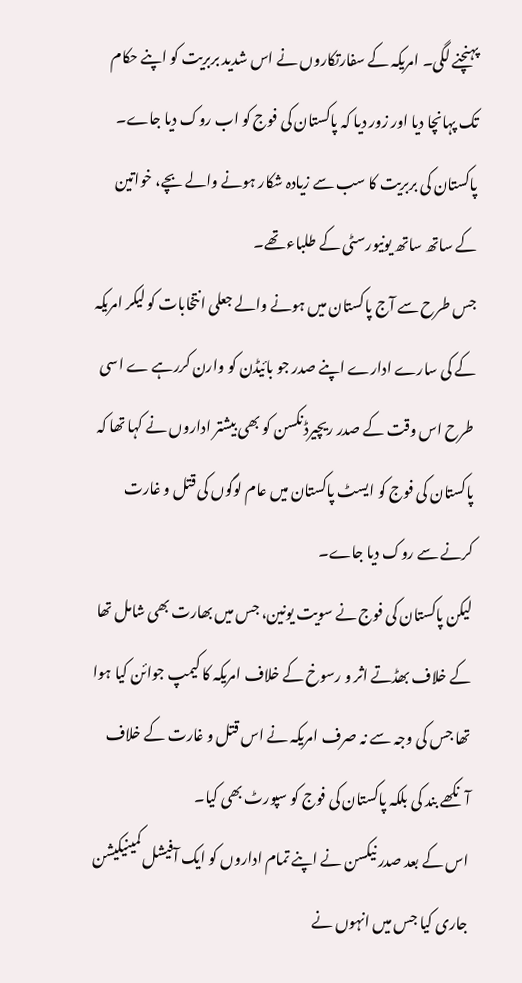پہنچنے لگی۔ امریکہ کے سفارتکاروں نے اس شدید بربریت کو اپنے حکام تک پہانچا دیا اور زور دیا کہ پاکستان کی فوج کو اب روک دیا جاے۔ پاکستان کی بربریت کا سب سے زیادہ شکار ہونے والے بچے، خواتین کے ساتھ ساتھ یونیورسٹی کے طلباء تھے۔
جس طرح سے آج پاکستان میں ہونے والے جعلی انتخابات کو لیکر امریکہ کے کی سارے ادارے اپنے صدر جو بائیڈن کو وارن کررہے ے اسی طرح اس وقت کے صدر ریچیرڈ نکسن کو بھی بیشتر اداروں نے کہا تھا کہ پاکستان کی فوج کو ایسٹ پاکستان میں عام لوگوں کی قتل و غارت کرنے سے روک دیا جاے۔
لیکن پاکستان کی فوج نے سویت یونین، جس میں بھارت بھی شامل تھا کے خلاف بھڈتے اثر و رسوخ کے خلاف امریکہ کا کیمپ جوائن کیا ہوا تھا جس کی وجہ سے نہ صرف امریکہ نے اس قتل و غارت کے خلاف آنکھے بند کی بلکہ پاکستان کی فوج کو سپورٹ بھی کیا۔
اس کے بعد صدر نیکسن نے اپنے تمام اداروں کو ایک آفیشل کمینیکیشن جاری کیا جس میں انہوں نے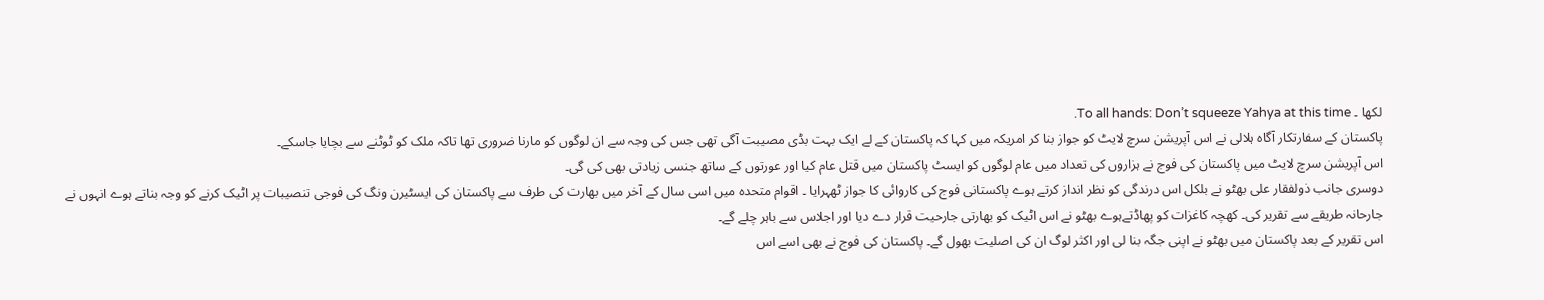لکھا ۔ To all hands: Don’t squeeze Yahya at this time.
پاکستان کے سفارتکار آگاہ ہلالی نے اس آپریشن سرچ لایٹ کو جواز بنا کر امریکہ میں کہا کہ پاکستان کے لے ایک بہت بڈی مصیبت آگی تھی جس کی وجہ سے ان لوگوں کو مارنا ضروری تھا تاکہ ملک کو ٹوٹنے سے بچایا جاسکے۔
اس آپریشن سرچ لایٹ میں پاکستان کی فوج نے ہزاروں کی تعداد میں عام لوگوں کو ایسٹ پاکستان میں قتل عام کیا اور عورتوں کے ساتھ جنسی زیادتی بھی کی گی۔
دوسری جانب ذولفقار علی بھٹو نے بلکل اس درندگی کو نظر انداز کرتے ہوے پاکستانی فوج کی کاروائی کا جواز ٹھہرایا ۔ اقوام متحدہ میں اسی سال کے آخر میں بھارت کی طرف سے پاکستان کی ایسٹیرن ونگ کی فوجی تنصیبات پر اٹیک کرنے کو وجہ بناتے ہوے انہوں نے جارحانہ طریقے سے تقریر کی۔ کھچہ کاغزات کو پھاڈتےہوے بھٹو نے اس اٹیک کو بھارتی جارحیت قرار دے دیا اور اجلاس سے باہر چلے گے۔
اس تقریر کے بعد پاکستان میں بھٹو نے اپنی جگہ بنا لی اور اکثر لوگ ان کی اصلیت بھول گے۔ پاکستان کی فوج نے بھی اسے اس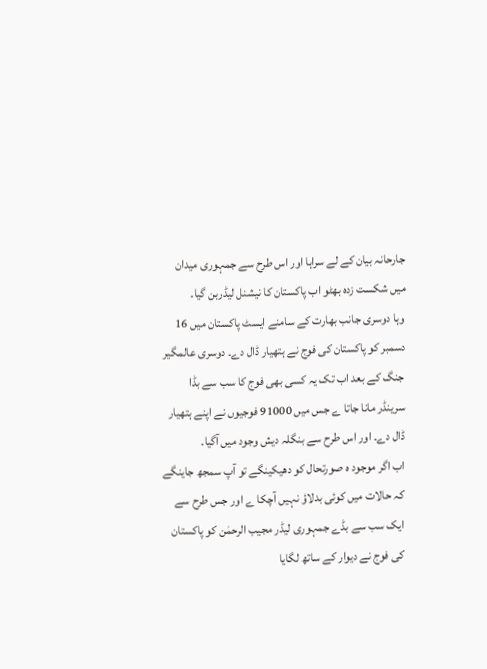جارحانہ بیان کے لے سراہا اور اس طرح سے جمہوری میدان میں شکست زدہ بھٹو اب پاکستان کا نیشنل لیڈربن گیا۔
وہا دوسری جانب بھارت کے سامنے ایسٹ پاکستان میں 16 دسمبر کو پاکستان کی فوج نے ہتھیار ڈال دے۔ دوسری عالمگیر جنگ کے بعد اب تک یہ کسی بھی فوج کا سب سے بڈا سرینڈر مانا جاتا ے جس میں 91000 فوجیوں نے اپنے ہتھیار ڈال دے۔ اور اس طرح سے بنگلہ دیش وجود میں آگیا۔
اب اگر موجود ہ صورتحال کو دھیکینگے تو آپ سمجھ جاینگے کہ حالات میں کوئی بدلاؤ نہیں آچکا ے اور جس طرح سے ایک سب سے بڈے جمہوری لیڈر مجیب الرحمٰن کو پاکستان کی فوج نے دیوار کے ساتھ لگایا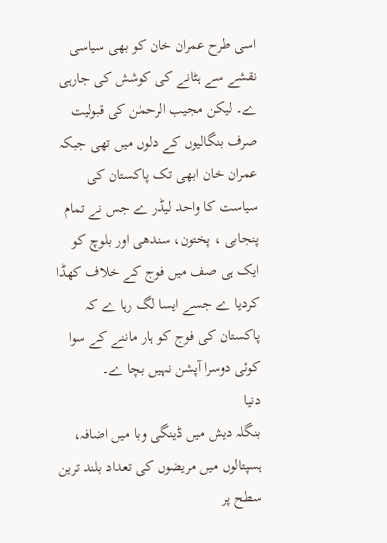اسی طرح عمران خان کو بھی سیاسی نقشے سے ہٹانے کی کوشش کی جارہی ے۔ لیکن مجیب الرحمٰن کی قبولیت صرف بنگالیوں کے دلوں میں تھی جبکہ عمران خان ابھی تک پاکستان کی سیاست کا واحد لیڈر ے جس نے تمام پنجابی ، پختون، سندھی اور بلوچ کو ایک ہی صف میں فوج کے خلاف کھڈا کردیا ے جسے ایسا لگ رہا ے کہ پاکستان کی فوج کو ہار ماننے کے سوا کوئی دوسرا آپشن نہیں بچا ے۔
دنیا
بنگلہ دیش میں ڈینگی وبا میں اضافہ، ہسپتالوں میں مریضوں کی تعداد بلند ترین سطح پر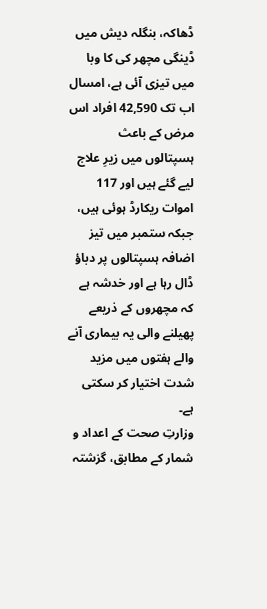ڈھاکہ، بنگلہ دیش میں ڈینگی مچھر کی کا وبا میں تیزی آئی ہے، امسال اب تک 42,590 افراد اس مرض کے باعث ہسپتالوں میں زیرِ علاج لیے گئے ہیں اور 117 اموات ریکارڈ ہوئی ہیں، جبکہ ستمبر میں تیز اضافہ ہسپتالوں پر دباؤ ڈال رہا ہے اور خدشہ ہے کہ مچھروں کے ذریعے پھیلنے والی یہ بیماری آنے والے ہفتوں میں مزید شدت اختیار کر سکتی ہے۔
وزارتِ صحت کے اعداد و شمار کے مطابق، گزشتہ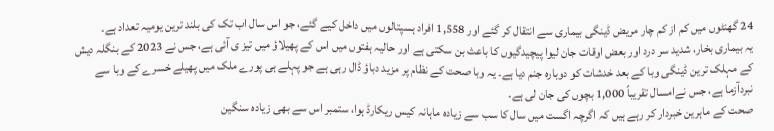24 گھنٹوں میں کم از کم چار مریض ڈینگی بیماری سے انتقال کر گئے اور 1,558 افراد ہسپتالوں میں داخل کیے گئے، جو اس سال اب تک کی بلند ترین یومیہ تعداد ہے۔
یہ بیماری بخار، شدید سر درد اور بعض اوقات جان لیوا پیچیدگیوں کا باعث بن سکتی ہے اور حالیہ ہفتوں میں اس کے پھیلاؤ میں تیز ی آئی ہے، جس نے 2023 کے بنگلہ دیش کے مہلک ترین ڈینگی وبا کے بعد خدشات کو دوبارہ جنم دیا ہے۔ یہ وبا صحت کے نظام پر مزید دباؤ ڈال رہی ہے جو پہلے ہی پورے ملک میں پھیلے خسرے کے وبا سے نبردآزما ہے، جس نےامسال تقریباً 1,000 بچوں کی جان لی ہے۔
صحت کے ماہرین خبردار کر رہے ہیں کہ اگرچہ اگست میں سال کا سب سے زیادہ ماہانہ کیس ریکارڈ ہوا، ستمبر اس سے بھی زیادہ سنگین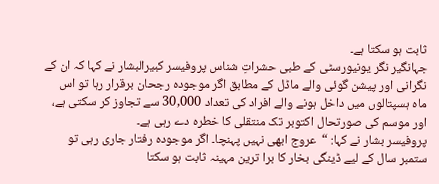ثابت ہو سکتا ہے۔
جہانگیر نگر یونیورسٹی کے طبی حشراتِ شناس پروفیسر کبیرالبشار نے کہا کہ ان کے نگرانی اور پیشن گوئی والے ماڈل کے مطابق اگر موجودہ رجحان برقرار رہا تو اس ماہ ہسپتالوں میں داخل ہونے والے افراد کی تعداد 30,000 سے تجاوز کر سکتی ہے، اور موسم کی صورتحال اکتوبر تک منتقلی کا خطرہ دے رہی ہے۔
پروفیسر بشار نے کہا: “عروج ابھی نہیں پہنچا۔ اگر موجودہ رفتار جاری رہی تو ستمبر سال کے لیے ڈینگی بخار کا برا ترین مہینہ ثابت ہو سکتا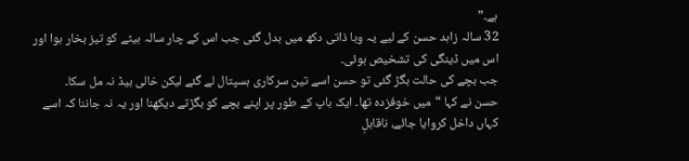ہے۔”
32 سالہ زاہد حسن کے لیے یہ وبا ذاتی دکھ میں بدل گئی جب اس کے چار سالہ بیٹے کو تیز بخار ہوا اور اس میں ڈینگی کی تشخیص ہوئی۔
جب بچے کی حالت بگڑ گئی تو حسن اسے تین سرکاری ہسپتال لے گئے لیکن خالی بیڈ نہ مل سکا۔
حسن نے کہا “میں خوفزدہ تھا۔ ایک باپ کے طور پر اپنے بچے کو بگڑتے دیکھنا اور یہ نہ جاننا کہ اسے کہاں داخل کروایا جائے، ناقابلِ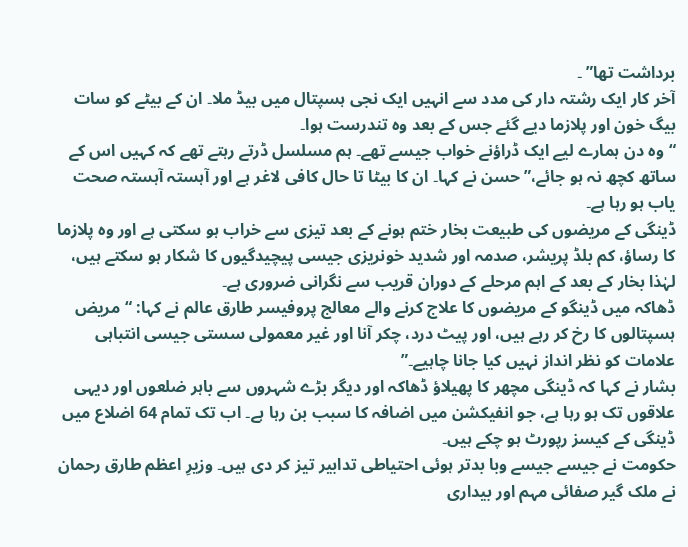برداشت تھا” ۔
آخر کار ایک رشتہ دار کی مدد سے انہیں ایک نجی ہسپتال میں بیڈ ملا۔ ان کے بیٹے کو سات بیگ خون اور پلازما دیے گئے جس کے بعد وہ تندرست ہوا۔
“وہ دن ہمارے لیے ایک ڈراؤنے خواب جیسے تھے۔ ہم مسلسل ڈرتے رہتے تھے کہ کہیں اس کے ساتھ کچھ نہ ہو جائے،” حسن نے کہا۔ ان کا بیٹا تا حال کافی لاغر ہے اور آہستہ آہستہ صحت یاب ہو رہا ہے۔
ڈینگی کے مریضوں کی طبیعت بخار ختم ہونے کے بعد تیزی سے خراب ہو سکتی ہے اور وہ پلازما کا رساؤ، کم بلڈ پریشر، صدمہ اور شدید خونریزی جیسی پیچیدگیوں کا شکار ہو سکتے ہیں، لہٰذا بخار کے بعد کے اہم مرحلے کے دوران قریب سے نگرانی ضروری ہے۔
ڈھاکہ میں ڈینگو کے مریضوں کا علاج کرنے والے معالج پروفیسر طارق عالم نے کہا: “مریض ہسپتالوں کا رخ کر رہے ہیں، اور پیٹ درد، چکر آنا اور غیر معمولی سستی جیسی انتباہی علامات کو نظر انداز نہیں کیا جانا چاہیے۔”
بشار نے کہا کہ ڈینگی مچھر کا پھیلاؤ ڈھاکہ اور دیگر بڑے شہروں سے باہر ضلعوں اور دیہی علاقوں تک ہو رہا ہے، جو انفیکشن میں اضافہ کا سبب بن رہا ہے۔ اب تک تمام 64 اضلاع میں ڈینگی کے کیسز رپورٹ ہو چکے ہیں۔
حکومت نے جیسے جیسے وبا بدتر ہوئی احتیاطی تدابیر تیز کر دی ہیں۔ وزیرِ اعظم طارق رحمان نے ملک گیر صفائی مہم اور بیداری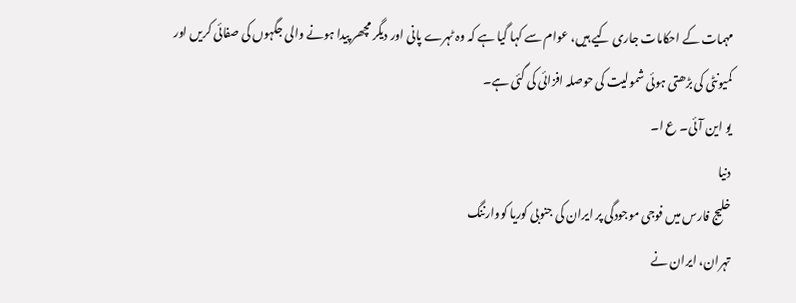مہمات کے احکامات جاری کیے ہیں، عوام سے کہا گیا ہے کہ وہ ٹہرے پانی اور دیگر مچھر پیدا ہونے والی جگہوں کی صفائی کریں اور کمیونٹی کی بڑھتی ہوئی شمولیت کی حوصلہ افزائی کی گئی ہے۔
یو این آئی۔ ع ا۔
دنیا
خلیج فارس میں فوجی موجودگی پر ایران کی جنوبی کوریا کووارننگ
تہران، ایران نے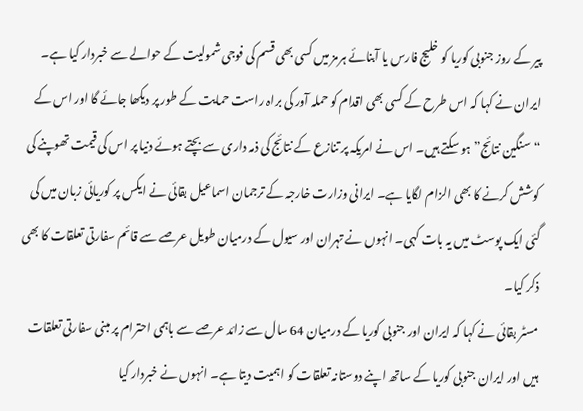پیر کے روز جنوبی کوریا کو خلیج فارس یا آبنائے ہرمز میں کسی بھی قسم کی فوجی شمولیت کے حوالے سے خبردار کیا ہے۔
ایران نے کہا کہ اس طرح کے کسی بھی اقدام کو حملہ آور کی براہ راست حمایت کے طور پر دیکھا جائے گا اور اس کے “سنگین نتائج” ہو سکتے ہیں۔ اس نے امریکہ پر تنازع کے نتائج کی ذمہ داری سے بچتے ہوئے دنیا پر اس کی قیمت تھوپنے کی کوشش کرنے کا بھی الزام لگایا ہے۔ ایرانی وزارت خارجہ کے ترجمان اسماعیل بقائی نے ایکس پر کوریائی زبان میں کی گئی ایک پوسٹ میں یہ بات کہی۔ انہوں نے تہران اور سیول کے درمیان طویل عرصے سے قائم سفارتی تعلقات کا بھی ذکر کیا۔
مسٹر بقائی نے کہا کہ ایران اور جنوبی کوریا کے درمیان 64 سال سے زائد عرصے سے باہمی احترام پر مبنی سفارتی تعلقات ہیں اور ایران جنوبی کوریا کے ساتھ اپنے دوستانہ تعلقات کو اہمیت دیتا ہے۔ انہوں نے خبردار کیا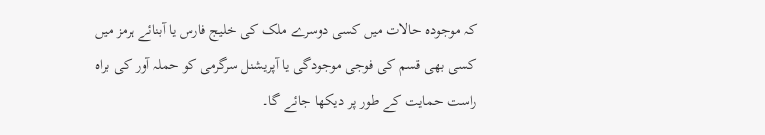کہ موجودہ حالات میں کسی دوسرے ملک کی خلیج فارس یا آبنائے ہرمز میں کسی بھی قسم کی فوجی موجودگی یا آپریشنل سرگرمی کو حملہ آور کی براہ راست حمایت کے طور پر دیکھا جائے گا۔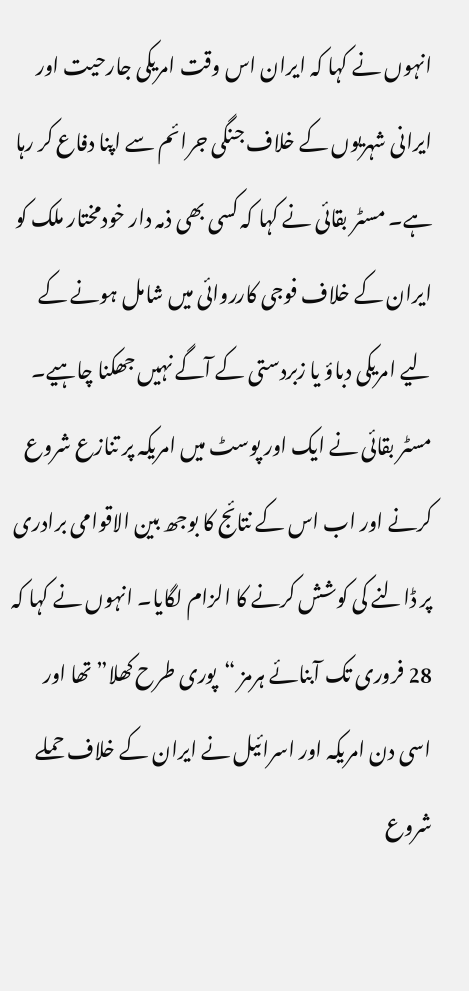انہوں نے کہا کہ ایران اس وقت امریکی جارحیت اور ایرانی شہریوں کے خلاف جنگی جرائم سے اپنا دفاع کر رہا ہے۔ مسٹر بقائی نے کہا کہ کسی بھی ذمہ دار خودمختار ملک کو ایران کے خلاف فوجی کارروائی میں شامل ہونے کے لیے امریکی دباؤ یا زبردستی کے آگے نہیں جھکنا چاہیے۔
مسٹر بقائی نے ایک اور پوسٹ میں امریکہ پر تنازع شروع کرنے اور اب اس کے نتائج کا بوجھ بین الاقوامی برادری پر ڈالنے کی کوشش کرنے کا الزام لگایا۔ انہوں نے کہا کہ 28 فروری تک آبنائے ہرمز “پوری طرح کھلا” تھا اور اسی دن امریکہ اور اسرائیل نے ایران کے خلاف حملے شروع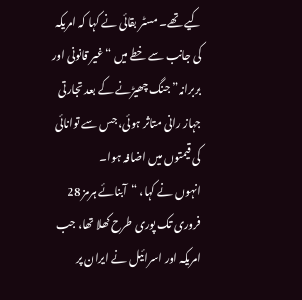کیے تھے۔ مسٹر بقائی نے کہا کہ امریکہ کی جانب سے خطے میں “غیر قانونی اور بربرانہ” جنگ چھیڑنے کے بعد تجارتی جہاز رانی متاثر ہوئی، جس سے توانائی کی قیمتوں میں اضافہ ہوا۔
انہوں نے کہا، “آبنائے ہرمز 28 فروری تک پوری طرح کھلا تھا، جب امریکہ اور اسرائیل نے ایران پر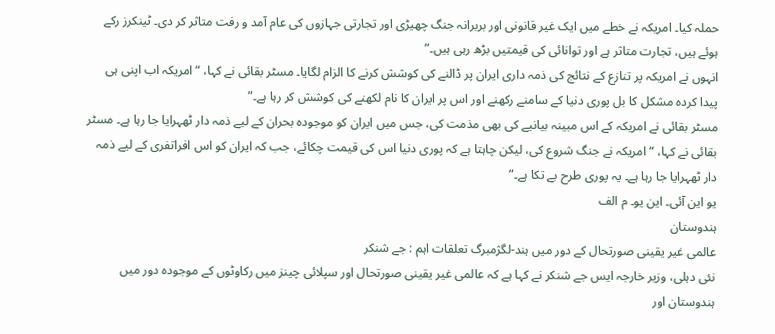حملہ کیا۔ امریکہ نے خطے میں ایک غیر قانونی اور بربرانہ جنگ چھیڑی اور تجارتی جہازوں کی عام آمد و رفت متاثر کر دی۔ ٹینکرز رکے ہوئے ہیں، تجارت متاثر ہے اور توانائی کی قیمتیں بڑھ رہی ہیں۔”
انہوں نے امریکہ پر تنازع کے نتائج کی ذمہ داری ایران پر ڈالنے کی کوشش کرنے کا الزام لگایا۔ مسٹر بقائی نے کہا، “امریکہ اب اپنی ہی پیدا کردہ مشکل کا بل پوری دنیا کے سامنے رکھنے اور اس پر ایران کا نام لکھنے کی کوشش کر رہا ہے۔”
مسٹر بقائی نے امریکہ کے اس مبینہ بیانیے کی بھی مذمت کی، جس میں ایران کو موجودہ بحران کے لیے ذمہ دار ٹھہرایا جا رہا ہے۔ مسٹر بقائی نے کہا، “امریکہ نے جنگ شروع کی، لیکن چاہتا ہے کہ پوری دنیا اس کی قیمت چکائے، جب کہ ایران کو اس افراتفری کے لیے ذمہ دار ٹھہرایا جا رہا ہے۔ یہ پوری طرح بے تکا ہے۔”
یو این آئی۔ این یو۔ م الف
ہندوستان
عالمی غیر یقینی صورتحال کے دور میں ہند-لگژمبرگ تعلقات اہم : جے شنکر
نئی دہلی، وزیر خارجہ ایس جے شنکر نے کہا ہے کہ عالمی غیر یقینی صورتحال اور سپلائی چینز میں رکاوٹوں کے موجودہ دور میں ہندوستان اور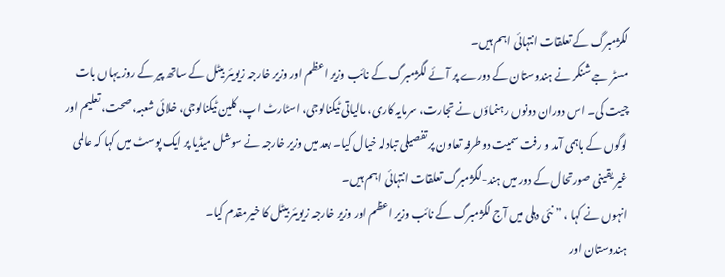لگژمبرگ کے تعلقات انتہائی اہم ہیں۔
مسٹر جے شنکر نے ہندوستان کے دورے پر آئے لگژمبرگ کے نائب وزیر اعظم اور وزیر خارجہ زیویئر بیٹل کے ساتھ پیر کے روز یہاں بات چیت کی۔ اس دوران دونوں رہنماؤں نے تجارت، سرمایہ کاری، مالیاتی ٹیکنالوجی، اسٹارٹ اپ، کلین ٹیکنالوجی، خلائی شعبہ، صحت، تعلیم اور لوگوں کے باہمی آمد و رفت سمیت دوطرفہ تعاون پر تفصیلی تبادلہ خیال کیا۔ بعد میں وزیر خارجہ نے سوشل میڈیا پر ایک پوسٹ میں کہا کہ عالمی غیر یقینی صورتحال کے دور میں ہند-لگژمبرگ تعلقات انتہائی اہم ہیں۔
انہوں نے کہا ، ” نئی دہلی میں آج لگژمبرگ کے نائب وزیر اعظم اور وزیر خارجہ زیویئر بیٹل کا خیرمقدم کیا۔
ہندوستان اور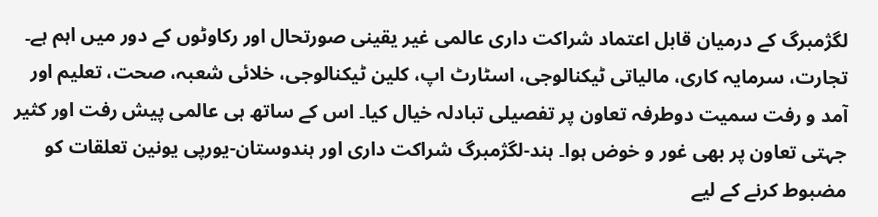لگژمبرگ کے درمیان قابل اعتماد شراکت داری عالمی غیر یقینی صورتحال اور رکاوٹوں کے دور میں اہم ہے۔ تجارت، سرمایہ کاری، مالیاتی ٹیکنالوجی، اسٹارٹ اپ، کلین ٹیکنالوجی، خلائی شعبہ، صحت، تعلیم اور آمد و رفت سمیت دوطرفہ تعاون پر تفصیلی تبادلہ خیال کیا۔ اس کے ساتھ ہی عالمی پیش رفت اور کثیر جہتی تعاون پر بھی غور و خوض ہوا۔ ہند-لگژمبرگ شراکت داری اور ہندوستان-یورپی یونین تعلقات کو مضبوط کرنے کے لیے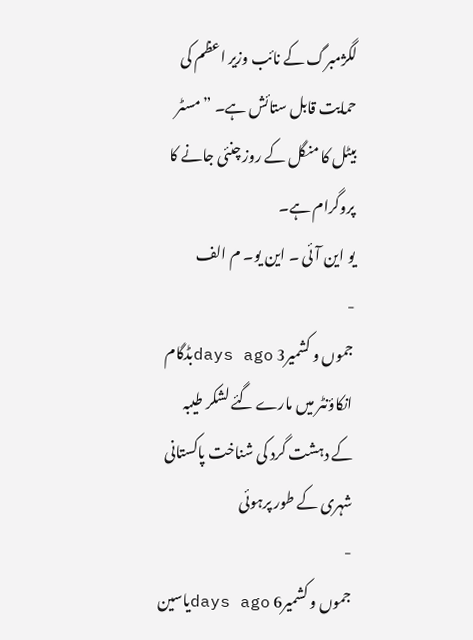لگژمبرگ کے نائب وزیر اعظم کی حمایت قابل ستائش ہے۔ ” مسٹر بیٹل کا منگل کے روز چنئی جانے کا پروگرام ہے۔
یو این آئی ۔ این یو۔ م الف
-
جموں و کشمیر3 days agoبڈگام انکاؤنٹر میں مارے گئے لشکر طیبہ کے دہشت گرد کی شناخت پاکستانی شہری کے طور پرہوئی
-
جموں و کشمیر6 days agoیاسین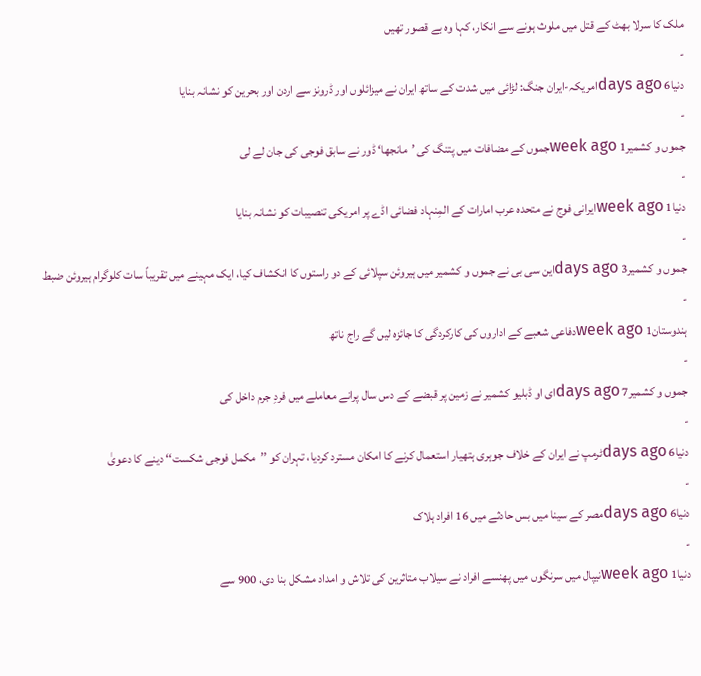ملک کا سرلا بھٹ کے قتل میں ملوث ہونے سے انکار، کہا وہ بے قصور تھیں
-
دنیا6 days agoامریکہ-ایران جنگ: لڑائی میں شدت کے ساتھ ایران نے میزائلوں اور ڈرونز سے اردن اور بحرین کو نشانہ بنایا
-
جموں و کشمیر1 week agoجموں کے مضافات میں پتنگ کی ’مانجھا‘ ڈور نے سابق فوجی کی جان لے لی
-
دنیا1 week agoایرانی فوج نے متحدہ عرب امارات کے المِنہاد فضائی اڈے پر امریکی تنصیبات کو نشانہ بنایا
-
جموں و کشمیر3 days agoاین سی بی نے جموں و کشمیر میں ہیروئن سپلائی کے دو راستوں کا انکشاف کیا، ایک مہینے میں تقریباً سات کلوگرام ہیروئن ضبط
-
ہندوستان1 week agoدفاعی شعبے کے اداروں کی کارکردگی کا جائزہ لیں گے راج ناتھ
-
جموں و کشمیر7 days agoای او ڈبلیو کشمیر نے زمین پر قبضے کے دس سال پرانے معاملے میں فردِ جرم داخل کی
-
دنیا6 days agoٹرمپ نے ایران کے خلاف جوہری ہتھیار استعمال کرنے کا امکان مسترد کردیا، تہران کو ’’مکمل فوجی شکست‘‘ دینے کا دعویٰ
-
دنیا6 days agoمصر کے سینا میں بس حادثے میں 16 افراد ہلاک
-
دنیا1 week agoنیپال میں سرنگوں میں پھنسے افراد نے سیلاب متاثرین کی تلاش و امداد مشکل بنا دی، 900 سے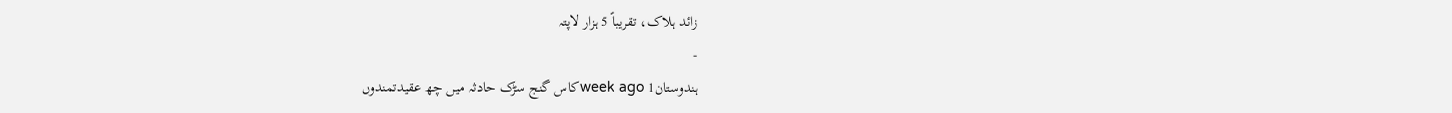زائد ہلاک، تقریباً 5 ہزار لاپتہ
-
ہندوستان1 week agoکاس گنج سڑک حادثہ میں چھ عقیدتمندوں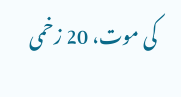کی موت، 20 زخمی